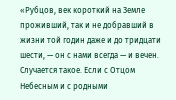«Рубцов, век короткий на Земле проживший, так и не добравший в жизни той годин даже и до тридцати шести, — он с нами всегда — и вечен. Случается такое. Если с Отцом Небесным и с родными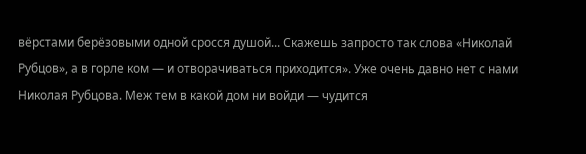вёрстами берёзовыми одной сросся душой... Скажешь запросто так слова «Николай Рубцов», а в горле ком — и отворачиваться приходится». Уже очень давно нет с нами Николая Рубцова. Меж тем в какой дом ни войди — чудится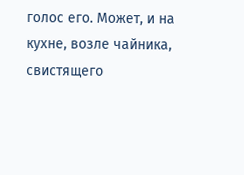голос его. Может, и на кухне, возле чайника, свистящего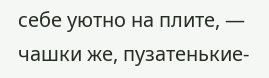себе уютно на плите, — чашки же, пузатенькие-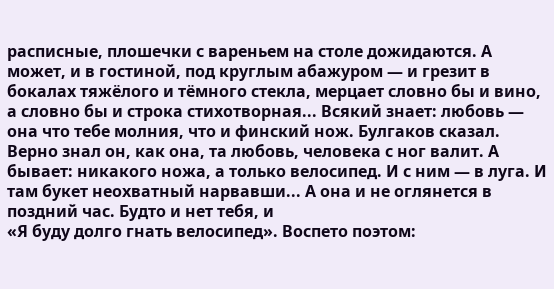расписные, плошечки с вареньем на столе дожидаются. А может, и в гостиной, под круглым абажуром — и грезит в бокалах тяжёлого и тёмного стекла, мерцает словно бы и вино, а словно бы и строка стихотворная... Всякий знает: любовь — она что тебе молния, что и финский нож. Булгаков сказал. Верно знал он, как она, та любовь, человека с ног валит. А бывает: никакого ножа, а только велосипед. И с ним — в луга. И там букет неохватный нарвавши... А она и не оглянется в поздний час. Будто и нет тебя, и
«Я буду долго гнать велосипед». Воспето поэтом: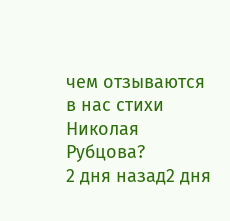чем отзываются в нас стихи Николая Рубцова?
2 дня назад2 дня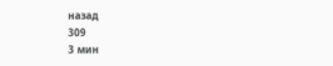назад
309
3 мин